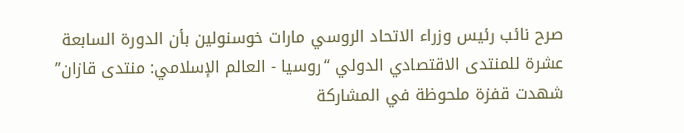صرح نائب رئيس وزراء الاتحاد الروسي مارات خوسنولين بأن الدورة السابعة عشرة للمنتدى الاقتصادي الدولي “روسيا - العالم الإسلامي: منتدى قازان” شهدت قفزة ملحوظة في المشاركة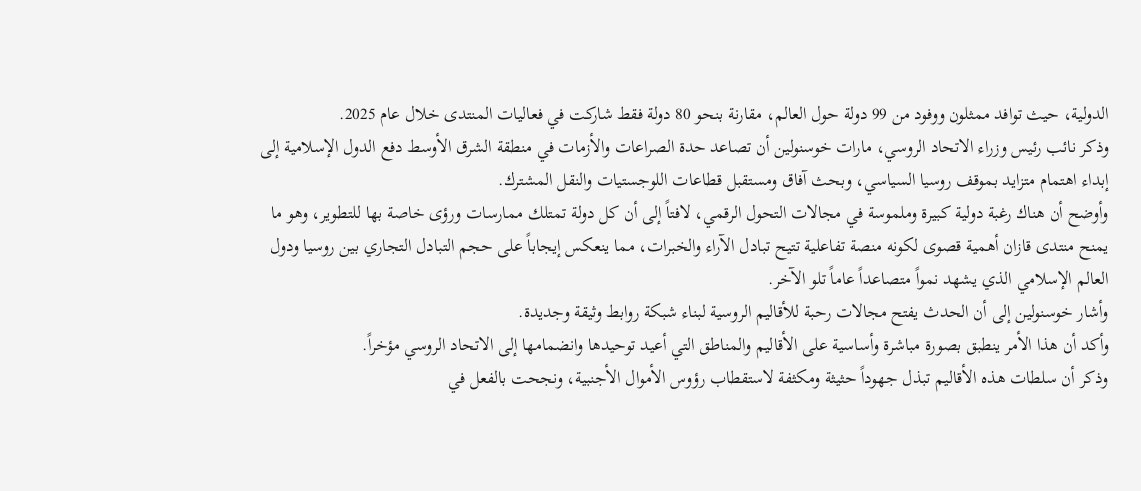الدولية، حيث توافد ممثلون ووفود من 99 دولة حول العالم، مقارنة بنحو 80 دولة فقط شاركت في فعاليات المنتدى خلال عام 2025.
وذكر نائب رئيس وزراء الاتحاد الروسي، مارات خوسنولين أن تصاعد حدة الصراعات والأزمات في منطقة الشرق الأوسط دفع الدول الإسلامية إلى إبداء اهتمام متزايد بموقف روسيا السياسي، وبحث آفاق ومستقبل قطاعات اللوجستيات والنقل المشترك.
وأوضح أن هناك رغبة دولية كبيرة وملموسة في مجالات التحول الرقمي، لافتاً إلى أن كل دولة تمتلك ممارسات ورؤى خاصة بها للتطوير، وهو ما يمنح منتدى قازان أهمية قصوى لكونه منصة تفاعلية تتيح تبادل الآراء والخبرات، مما ينعكس إيجاباً على حجم التبادل التجاري بين روسيا ودول العالم الإسلامي الذي يشهد نمواً متصاعداً عاماً تلو الآخر.
وأشار خوسنولين إلى أن الحدث يفتح مجالات رحبة للأقاليم الروسية لبناء شبكة روابط وثيقة وجديدة.
وأكد أن هذا الأمر ينطبق بصورة مباشرة وأساسية على الأقاليم والمناطق التي أعيد توحيدها وانضمامها إلى الاتحاد الروسي مؤخراً.
وذكر أن سلطات هذه الأقاليم تبذل جهوداً حثيثة ومكثفة لاستقطاب رؤوس الأموال الأجنبية، ونجحت بالفعل في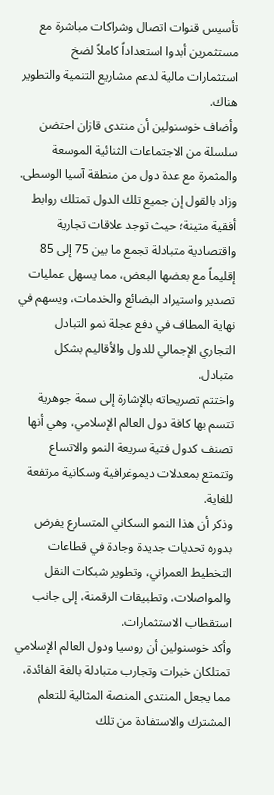تأسيس قنوات اتصال وشراكات مباشرة مع مستثمرين أبدوا استعداداً كاملاً لضخ استثمارات مالية لدعم مشاريع التنمية والتطوير هناك.
وأضاف خوسنولين أن منتدى قازان احتضن سلسلة من الاجتماعات الثنائية الموسعة والمثمرة مع عدة دول من منطقة آسيا الوسطى.
وزاد بالقول إن جميع تلك الدول تمتلك روابط أفقية متينة؛ حيث توجد علاقات تجارية واقتصادية متبادلة تجمع ما بين 75 إلى 85 إقليماً مع بعضها البعض، مما يسهل عمليات تصدير واستيراد البضائع والخدمات، ويسهم في نهاية المطاف في دفع عجلة نمو التبادل التجاري الإجمالي للدول والأقاليم بشكل متبادل.
واختتم تصريحاته بالإشارة إلى سمة جوهرية تتسم بها كافة دول العالم الإسلامي، وهي أنها تصنف كدول فتية سريعة النمو والاتساع وتتمتع بمعدلات ديموغرافية وسكانية مرتفعة للغاية.
وذكر أن هذا النمو السكاني المتسارع يفرض بدوره تحديات جديدة وجادة في قطاعات التخطيط العمراني، وتطوير شبكات النقل والمواصلات، وتطبيقات الرقمنة، إلى جانب استقطاب الاستثمارات.
وأكد خوسنولين أن روسيا ودول العالم الإسلامي تمتلكان خبرات وتجارب متبادلة بالغة الفائدة، مما يجعل المنتدى المنصة المثالية للتعلم المشترك والاستفادة من تلك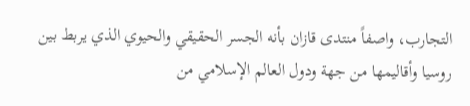التجارب، واصفاً منتدى قازان بأنه الجسر الحقيقي والحيوي الذي يربط بين روسيا وأقاليمها من جهة ودول العالم الإسلامي من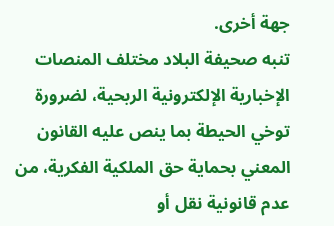جهة أخرى.
تنبه صحيفة البلاد مختلف المنصات الإخبارية الإلكترونية الربحية، لضرورة توخي الحيطة بما ينص عليه القانون المعني بحماية حق الملكية الفكرية، من عدم قانونية نقل أو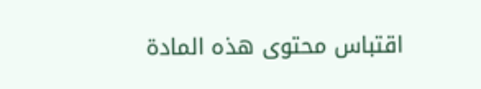اقتباس محتوى هذه المادة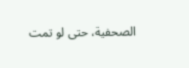الصحفية، حتى لو تمت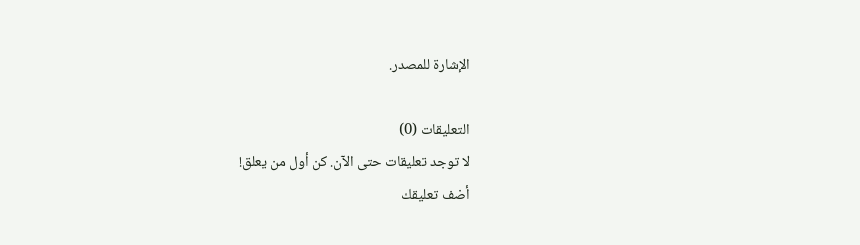الإشارة للمصدر.

التعليقات (0)
لا توجد تعليقات حتى الآن. كن أول من يعلق!
أضف تعليقك